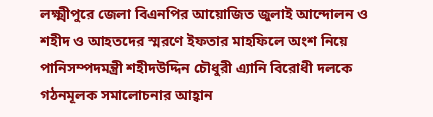লক্ষ্মীপুরে জেলা বিএনপির আয়োজিত জুলাই আন্দোলন ও শহীদ ও আহতদের স্মরণে ইফতার মাহফিলে অংশ নিয়ে পানিসম্পদমন্ত্রী শহীদউদ্দিন চৌধুরী এ্যানি বিরোধী দলকে গঠনমূলক সমালোচনার আহ্বান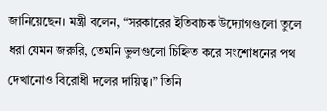জানিয়েছেন। মন্ত্রী বলেন, “সরকারের ইতিবাচক উদ্যোগগুলো তুলে ধরা যেমন জরুরি, তেমনি ভুলগুলো চিহ্নিত করে সংশোধনের পথ দেখানোও বিরোধী দলের দায়িত্ব।” তিনি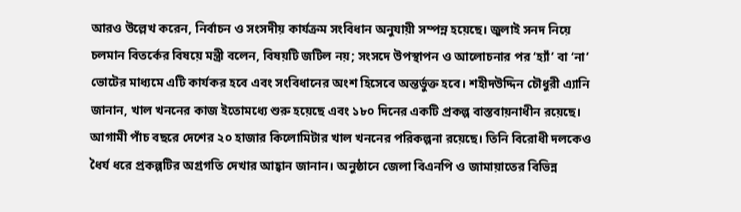আরও উল্লেখ করেন, নির্বাচন ও সংসদীয় কার্যক্রম সংবিধান অনুযায়ী সম্পন্ন হয়েছে। জুলাই সনদ নিয়ে চলমান বিতর্কের বিষয়ে মন্ত্রী বলেন, বিষয়টি জটিল নয়; সংসদে উপস্থাপন ও আলোচনার পর ‘হ্যাঁ’ বা ‘না’ ভোটের মাধ্যমে এটি কার্যকর হবে এবং সংবিধানের অংশ হিসেবে অন্তর্ভুক্ত হবে। শহীদউদ্দিন চৌধুরী এ্যানি জানান, খাল খননের কাজ ইতোমধ্যে শুরু হয়েছে এবং ১৮০ দিনের একটি প্রকল্প বাস্তবায়নাধীন রয়েছে। আগামী পাঁচ বছরে দেশের ২০ হাজার কিলোমিটার খাল খননের পরিকল্পনা রয়েছে। তিনি বিরোধী দলকেও ধৈর্য ধরে প্রকল্পটির অগ্রগতি দেখার আহ্বান জানান। অনুষ্ঠানে জেলা বিএনপি ও জামায়াতের বিভিন্ন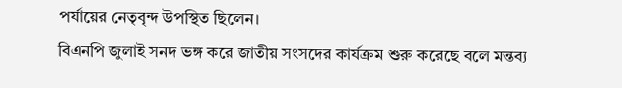পর্যায়ের নেতৃবৃন্দ উপস্থিত ছিলেন।
বিএনপি জুলাই সনদ ভঙ্গ করে জাতীয় সংসদের কার্যক্রম শুরু করেছে বলে মন্তব্য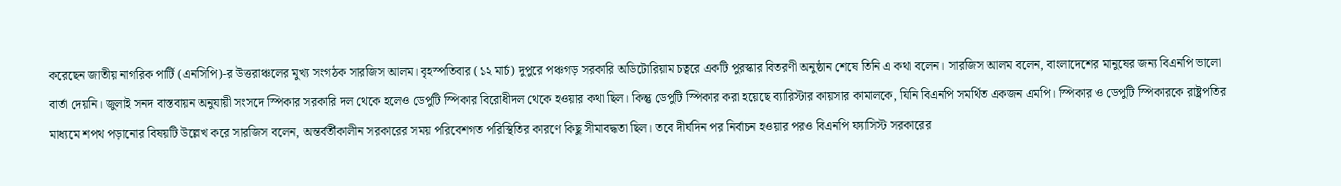করেছেন জাতীয় নাগরিক পার্টি (এনসিপি)-র উত্তরাঞ্চলের মুখ্য সংগঠক সারজিস আলম। বৃহস্পতিবার (১২ মার্চ) দুপুরে পঞ্চগড় সরকারি অডিটোরিয়াম চত্বরে একটি পুরস্কার বিতরণী অনুষ্ঠান শেষে তিনি এ কথা বলেন। সারজিস আলম বলেন, বাংলাদেশের মানুষের জন্য বিএনপি ভালো বার্তা দেয়নি। জুলাই সনদ বাস্তবায়ন অনুযায়ী সংসদে স্পিকার সরকারি দল থেকে হলেও ডেপুটি স্পিকার বিরোধীদল থেকে হওয়ার কথা ছিল। কিন্তু ডেপুটি স্পিকার করা হয়েছে ব্যারিস্টার কায়সার কামালকে, যিনি বিএনপি সমর্থিত একজন এমপি। স্পিকার ও ডেপুটি স্পিকারকে রাষ্ট্রপতির মাধ্যমে শপথ পড়ানোর বিষয়টি উল্লেখ করে সারজিস বলেন, অন্তর্বর্তীকালীন সরকারের সময় পরিবেশগত পরিস্থিতির কারণে কিছু সীমাবদ্ধতা ছিল। তবে দীর্ঘদিন পর নির্বাচন হওয়ার পরও বিএনপি ফ্যাসিস্ট সরকারের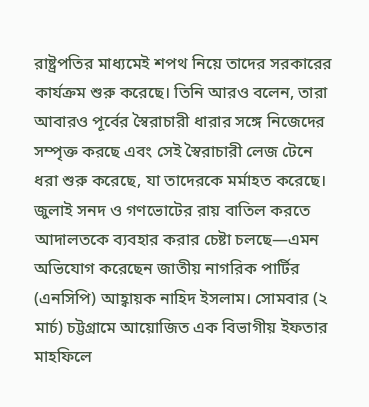রাষ্ট্রপতির মাধ্যমেই শপথ নিয়ে তাদের সরকারের কার্যক্রম শুরু করেছে। তিনি আরও বলেন, তারা আবারও পূর্বের স্বৈরাচারী ধারার সঙ্গে নিজেদের সম্পৃক্ত করছে এবং সেই স্বৈরাচারী লেজ টেনে ধরা শুরু করেছে, যা তাদেরকে মর্মাহত করেছে।
জুলাই সনদ ও গণভোটের রায় বাতিল করতে আদালতকে ব্যবহার করার চেষ্টা চলছে—এমন অভিযোগ করেছেন জাতীয় নাগরিক পার্টির (এনসিপি) আহ্বায়ক নাহিদ ইসলাম। সোমবার (২ মার্চ) চট্টগ্রামে আয়োজিত এক বিভাগীয় ইফতার মাহফিলে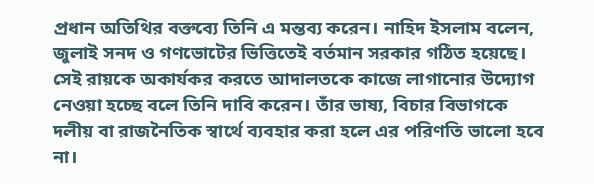প্রধান অতিথির বক্তব্যে তিনি এ মন্তব্য করেন। নাহিদ ইসলাম বলেন, জুলাই সনদ ও গণভোটের ভিত্তিতেই বর্তমান সরকার গঠিত হয়েছে। সেই রায়কে অকার্যকর করতে আদালতকে কাজে লাগানোর উদ্যোগ নেওয়া হচ্ছে বলে তিনি দাবি করেন। তাঁর ভাষ্য, বিচার বিভাগকে দলীয় বা রাজনৈতিক স্বার্থে ব্যবহার করা হলে এর পরিণতি ভালো হবে না।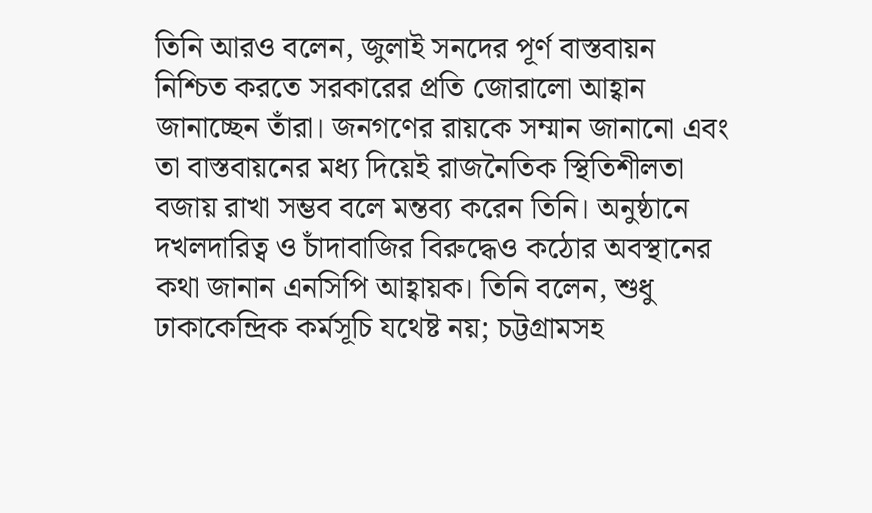তিনি আরও বলেন, জুলাই সনদের পূর্ণ বাস্তবায়ন নিশ্চিত করতে সরকারের প্রতি জোরালো আহ্বান জানাচ্ছেন তাঁরা। জনগণের রায়কে সম্মান জানানো এবং তা বাস্তবায়নের মধ্য দিয়েই রাজনৈতিক স্থিতিশীলতা বজায় রাখা সম্ভব বলে মন্তব্য করেন তিনি। অনুষ্ঠানে দখলদারিত্ব ও চাঁদাবাজির বিরুদ্ধেও কঠোর অবস্থানের কথা জানান এনসিপি আহ্বায়ক। তিনি বলেন, শুধু ঢাকাকেন্দ্রিক কর্মসূচি যথেষ্ট নয়; চট্টগ্রামসহ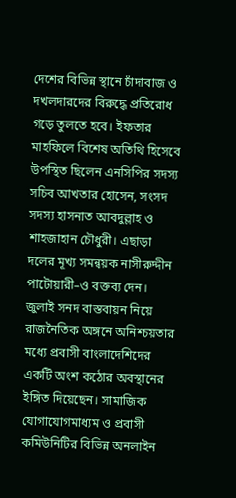দেশের বিভিন্ন স্থানে চাঁদাবাজ ও দখলদারদের বিরুদ্ধে প্রতিরোধ গড়ে তুলতে হবে। ইফতার মাহফিলে বিশেষ অতিথি হিসেবে উপস্থিত ছিলেন এনসিপির সদস্য সচিব আখতার হোসেন, সংসদ সদস্য হাসনাত আবদুল্লাহ ও শাহজাহান চৌধুরী। এছাড়া দলের মূখ্য সমন্বয়ক নাসীরুদ্দীন পাটোয়ারী–ও বক্তব্য দেন।
জুলাই সনদ বাস্তবায়ন নিয়ে রাজনৈতিক অঙ্গনে অনিশ্চয়তার মধ্যে প্রবাসী বাংলাদেশিদের একটি অংশ কঠোর অবস্থানের ইঙ্গিত দিয়েছেন। সামাজিক যোগাযোগমাধ্যম ও প্রবাসী কমিউনিটির বিভিন্ন অনলাইন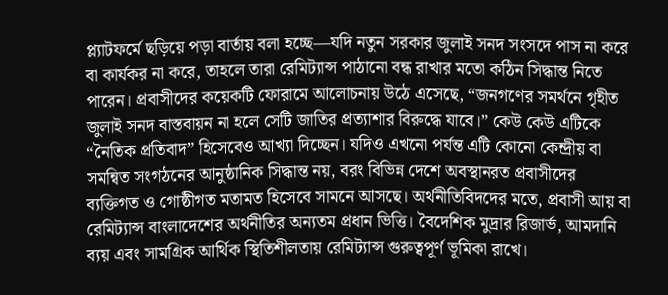প্ল্যাটফর্মে ছড়িয়ে পড়া বার্তায় বলা হচ্ছে—যদি নতুন সরকার জুলাই সনদ সংসদে পাস না করে বা কার্যকর না করে, তাহলে তারা রেমিট্যান্স পাঠানো বন্ধ রাখার মতো কঠিন সিদ্ধান্ত নিতে পারেন। প্রবাসীদের কয়েকটি ফোরামে আলোচনায় উঠে এসেছে, “জনগণের সমর্থনে গৃহীত জুলাই সনদ বাস্তবায়ন না হলে সেটি জাতির প্রত্যাশার বিরুদ্ধে যাবে।” কেউ কেউ এটিকে “নৈতিক প্রতিবাদ” হিসেবেও আখ্যা দিচ্ছেন। যদিও এখনো পর্যন্ত এটি কোনো কেন্দ্রীয় বা সমন্বিত সংগঠনের আনুষ্ঠানিক সিদ্ধান্ত নয়, বরং বিভিন্ন দেশে অবস্থানরত প্রবাসীদের ব্যক্তিগত ও গোষ্ঠীগত মতামত হিসেবে সামনে আসছে। অর্থনীতিবিদদের মতে, প্রবাসী আয় বা রেমিট্যান্স বাংলাদেশের অর্থনীতির অন্যতম প্রধান ভিত্তি। বৈদেশিক মুদ্রার রিজার্ভ, আমদানি ব্যয় এবং সামগ্রিক আর্থিক স্থিতিশীলতায় রেমিট্যান্স গুরুত্বপূর্ণ ভূমিকা রাখে।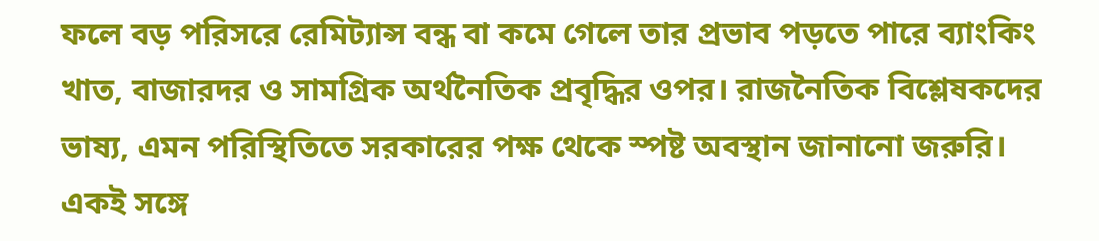ফলে বড় পরিসরে রেমিট্যান্স বন্ধ বা কমে গেলে তার প্রভাব পড়তে পারে ব্যাংকিং খাত, বাজারদর ও সামগ্রিক অর্থনৈতিক প্রবৃদ্ধির ওপর। রাজনৈতিক বিশ্লেষকদের ভাষ্য, এমন পরিস্থিতিতে সরকারের পক্ষ থেকে স্পষ্ট অবস্থান জানানো জরুরি। একই সঙ্গে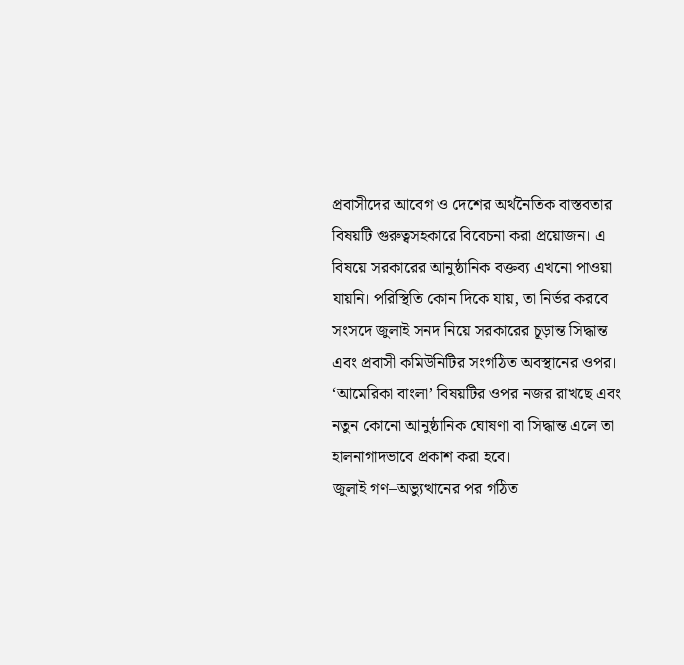প্রবাসীদের আবেগ ও দেশের অর্থনৈতিক বাস্তবতার বিষয়টি গুরুত্বসহকারে বিবেচনা করা প্রয়োজন। এ বিষয়ে সরকারের আনুষ্ঠানিক বক্তব্য এখনো পাওয়া যায়নি। পরিস্থিতি কোন দিকে যায়, তা নির্ভর করবে সংসদে জুলাই সনদ নিয়ে সরকারের চূড়ান্ত সিদ্ধান্ত এবং প্রবাসী কমিউনিটির সংগঠিত অবস্থানের ওপর। ‘আমেরিকা বাংলা’ বিষয়টির ওপর নজর রাখছে এবং নতুন কোনো আনুষ্ঠানিক ঘোষণা বা সিদ্ধান্ত এলে তা হালনাগাদভাবে প্রকাশ করা হবে।
জুলাই গণ–অভ্যুত্থানের পর গঠিত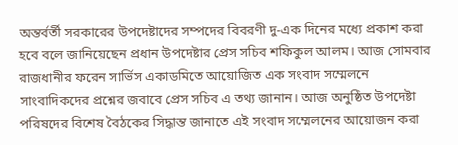অন্তর্বর্তী সরকারের উপদেষ্টাদের সম্পদের বিবরণী দু-এক দিনের মধ্যে প্রকাশ করা হবে বলে জানিয়েছেন প্রধান উপদেষ্টার প্রেস সচিব শফিকুল আলম। আজ সোমবার রাজধানীর ফরেন সার্ভিস একাডমিতে আয়োজিত এক সংবাদ সম্মেলনে সাংবাদিকদের প্রশ্নের জবাবে প্রেস সচিব এ তথ্য জানান। আজ অনুষ্ঠিত উপদেষ্টা পরিষদের বিশেষ বৈঠকের সিদ্ধান্ত জানাতে এই সংবাদ সম্মেলনের আয়োজন করা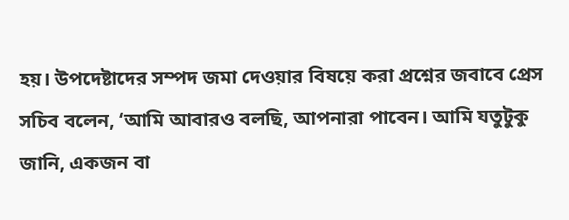হয়। উপদেষ্টাদের সম্পদ জমা দেওয়ার বিষয়ে করা প্রশ্নের জবাবে প্রেস সচিব বলেন, ‘আমি আবারও বলছি, আপনারা পাবেন। আমি যতুটুকু জানি, একজন বা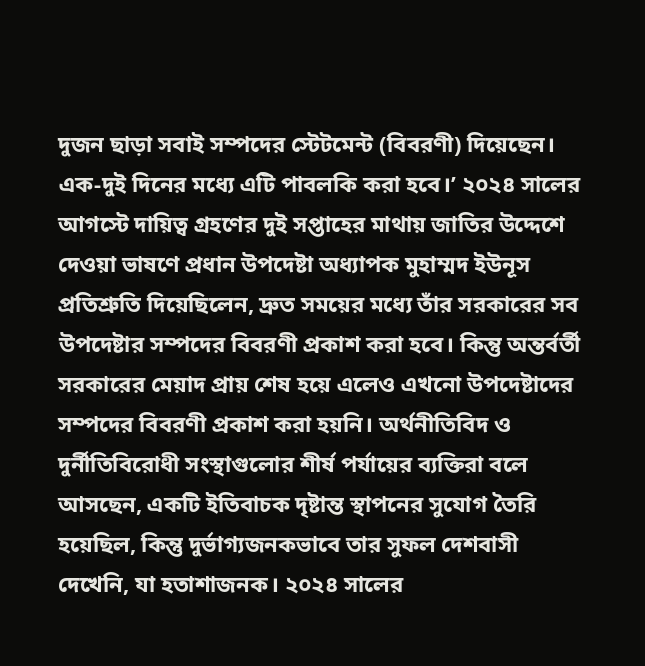দুজন ছাড়া সবাই সম্পদের স্টেটমেন্ট (বিবরণী) দিয়েছেন। এক-দুই দিনের মধ্যে এটি পাবলকি করা হবে।’ ২০২৪ সালের আগস্টে দায়িত্ব গ্রহণের দুই সপ্তাহের মাথায় জাতির উদ্দেশে দেওয়া ভাষণে প্রধান উপদেষ্টা অধ্যাপক মুহাম্মদ ইউনূস প্রতিশ্রুতি দিয়েছিলেন, দ্রুত সময়ের মধ্যে তাঁর সরকারের সব উপদেষ্টার সম্পদের বিবরণী প্রকাশ করা হবে। কিন্তু অন্তর্বর্তী সরকারের মেয়াদ প্রায় শেষ হয়ে এলেও এখনো উপদেষ্টাদের সম্পদের বিবরণী প্রকাশ করা হয়নি। অর্থনীতিবিদ ও দুর্নীতিবিরোধী সংস্থাগুলোর শীর্ষ পর্যায়ের ব্যক্তিরা বলে আসছেন, একটি ইতিবাচক দৃষ্টান্ত স্থাপনের সুযোগ তৈরি হয়েছিল, কিন্তু দুর্ভাগ্যজনকভাবে তার সুফল দেশবাসী দেখেনি, যা হতাশাজনক। ২০২৪ সালের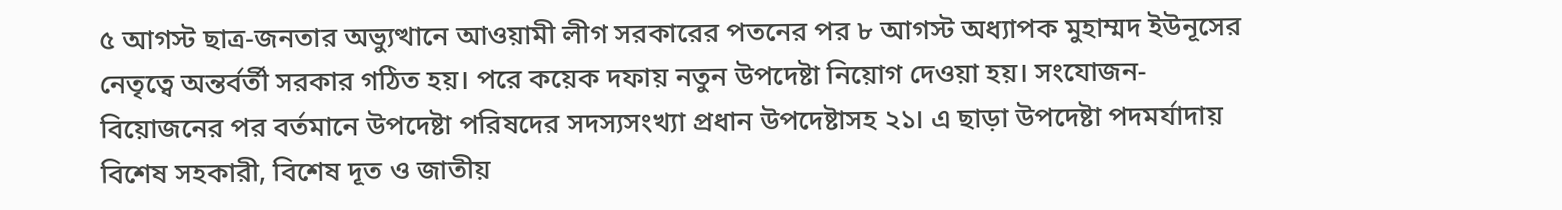৫ আগস্ট ছাত্র-জনতার অভ্যুত্থানে আওয়ামী লীগ সরকারের পতনের পর ৮ আগস্ট অধ্যাপক মুহাম্মদ ইউনূসের নেতৃত্বে অন্তর্বর্তী সরকার গঠিত হয়। পরে কয়েক দফায় নতুন উপদেষ্টা নিয়োগ দেওয়া হয়। সংযোজন-বিয়োজনের পর বর্তমানে উপদেষ্টা পরিষদের সদস্যসংখ্যা প্রধান উপদেষ্টাসহ ২১। এ ছাড়া উপদেষ্টা পদমর্যাদায় বিশেষ সহকারী, বিশেষ দূত ও জাতীয়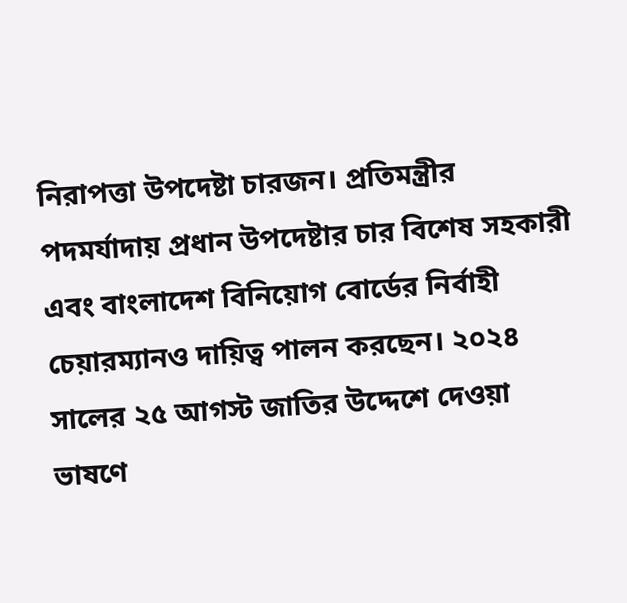নিরাপত্তা উপদেষ্টা চারজন। প্রতিমন্ত্রীর পদমর্যাদায় প্রধান উপদেষ্টার চার বিশেষ সহকারী এবং বাংলাদেশ বিনিয়োগ বোর্ডের নির্বাহী চেয়ারম্যানও দায়িত্ব পালন করছেন। ২০২৪ সালের ২৫ আগস্ট জাতির উদ্দেশে দেওয়া ভাষণে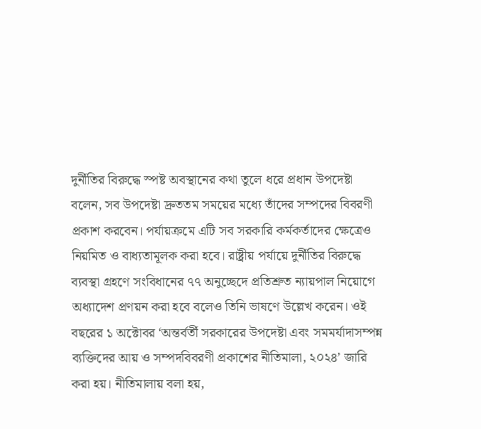দুর্নীতির বিরুদ্ধে স্পষ্ট অবস্থানের কথা তুলে ধরে প্রধান উপদেষ্টা বলেন, সব উপদেষ্টা দ্রুততম সময়ের মধ্যে তাঁদের সম্পদের বিবরণী প্রকাশ করবেন। পর্যায়ক্রমে এটি সব সরকারি কর্মকর্তাদের ক্ষেত্রেও নিয়মিত ও বাধ্যতামূলক করা হবে। রাষ্ট্রীয় পর্যায়ে দুর্নীতির বিরুদ্ধে ব্যবস্থা গ্রহণে সংবিধানের ৭৭ অনুচ্ছেদে প্রতিশ্রুত ন্যায়পাল নিয়োগে অধ্যাদেশ প্রণয়ন করা হবে বলেও তিনি ভাষণে উল্লেখ করেন। ওই বছরের ১ অক্টোবর ‘অন্তর্বর্তী সরকারের উপদেষ্টা এবং সমমর্যাদাসম্পন্ন ব্যক্তিদের আয় ও সম্পদবিবরণী প্রকাশের নীতিমালা, ২০২৪’ জারি করা হয়। নীতিমালায় বলা হয়,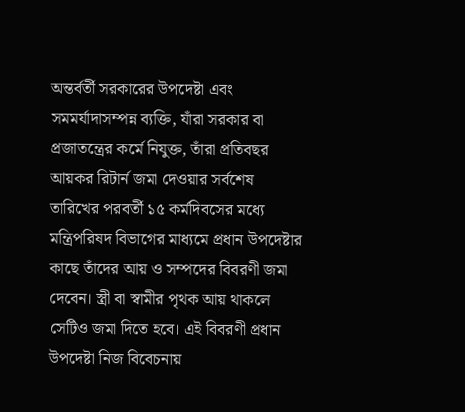অন্তর্বর্তী সরকারের উপদেষ্টা এবং সমমর্যাদাসম্পন্ন ব্যক্তি, যাঁরা সরকার বা প্রজাতন্ত্রের কর্মে নিযুক্ত, তাঁরা প্রতিবছর আয়কর রিটার্ন জমা দেওয়ার সর্বশেষ তারিখের পরবর্তী ১৫ কর্মদিবসের মধ্যে মন্ত্রিপরিষদ বিভাগের মাধ্যমে প্রধান উপদেষ্টার কাছে তাঁদের আয় ও সম্পদের বিবরণী জমা দেবেন। স্ত্রী বা স্বামীর পৃথক আয় থাকলে সেটিও জমা দিতে হবে। এই বিবরণী প্রধান উপদেষ্টা নিজ বিবেচনায়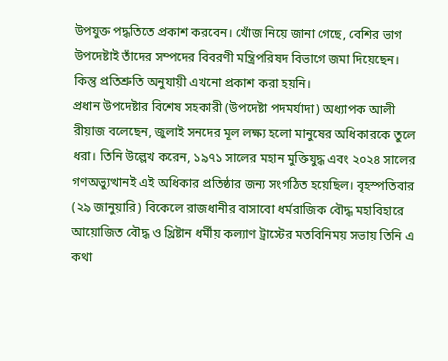উপযুক্ত পদ্ধতিতে প্রকাশ করবেন। খোঁজ নিয়ে জানা গেছে, বেশির ভাগ উপদেষ্টাই তাঁদের সম্পদের বিবরণী মন্ত্রিপরিষদ বিভাগে জমা দিয়েছেন। কিন্তু প্রতিশ্রুতি অনুযায়ী এখনো প্রকাশ করা হয়নি।
প্রধান উপদেষ্টার বিশেষ সহকারী (উপদেষ্টা পদমর্যাদা) অধ্যাপক আলী রীয়াজ বলেছেন, জুলাই সনদের মূল লক্ষ্য হলো মানুষের অধিকারকে তুলে ধরা। তিনি উল্লেখ করেন, ১৯৭১ সালের মহান মুক্তিযুদ্ধ এবং ২০২৪ সালের গণঅভ্যুত্থানই এই অধিকার প্রতিষ্ঠার জন্য সংগঠিত হয়েছিল। বৃহস্পতিবার (২৯ জানুয়ারি) বিকেলে রাজধানীর বাসাবো ধর্মরাজিক বৌদ্ধ মহাবিহারে আয়োজিত বৌদ্ধ ও খ্রিষ্টান ধর্মীয় কল্যাণ ট্রাস্টের মতবিনিময় সভায় তিনি এ কথা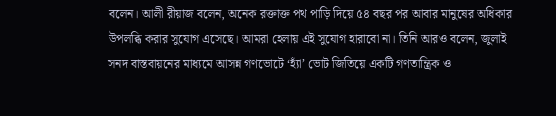বলেন। আলী রীয়াজ বলেন, অনেক রক্তাক্ত পথ পাড়ি দিয়ে ৫৪ বছর পর আবার মানুষের অধিকার উপলব্ধি করার সুযোগ এসেছে। আমরা হেলায় এই সুযোগ হারাবো না। তিনি আরও বলেন, জুলাই সনদ বাস্তবায়নের মাধ্যমে আসন্ন গণভোটে ‘হ্যাঁ’ ভোট জিতিয়ে একটি গণতান্ত্রিক ও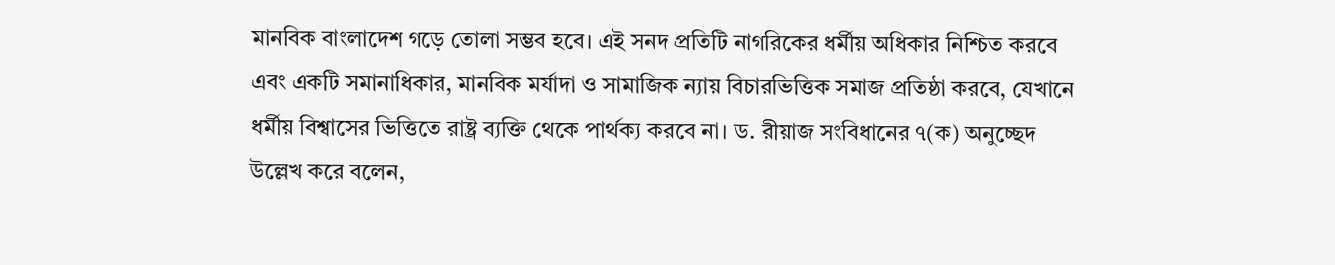মানবিক বাংলাদেশ গড়ে তোলা সম্ভব হবে। এই সনদ প্রতিটি নাগরিকের ধর্মীয় অধিকার নিশ্চিত করবে এবং একটি সমানাধিকার, মানবিক মর্যাদা ও সামাজিক ন্যায় বিচারভিত্তিক সমাজ প্রতিষ্ঠা করবে, যেখানে ধর্মীয় বিশ্বাসের ভিত্তিতে রাষ্ট্র ব্যক্তি থেকে পার্থক্য করবে না। ড. রীয়াজ সংবিধানের ৭(ক) অনুচ্ছেদ উল্লেখ করে বলেন,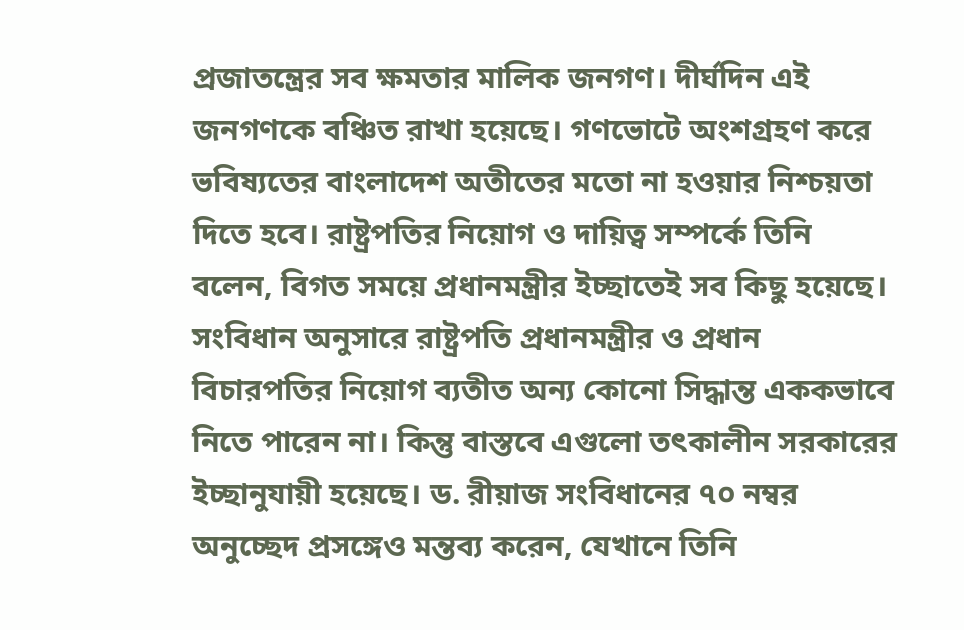প্রজাতন্ত্রের সব ক্ষমতার মালিক জনগণ। দীর্ঘদিন এই জনগণকে বঞ্চিত রাখা হয়েছে। গণভোটে অংশগ্রহণ করে ভবিষ্যতের বাংলাদেশ অতীতের মতো না হওয়ার নিশ্চয়তা দিতে হবে। রাষ্ট্রপতির নিয়োগ ও দায়িত্ব সম্পর্কে তিনি বলেন, বিগত সময়ে প্রধানমন্ত্রীর ইচ্ছাতেই সব কিছু হয়েছে। সংবিধান অনুসারে রাষ্ট্রপতি প্রধানমন্ত্রীর ও প্রধান বিচারপতির নিয়োগ ব্যতীত অন্য কোনো সিদ্ধান্ত এককভাবে নিতে পারেন না। কিন্তু বাস্তবে এগুলো তৎকালীন সরকারের ইচ্ছানুযায়ী হয়েছে। ড. রীয়াজ সংবিধানের ৭০ নম্বর অনুচ্ছেদ প্রসঙ্গেও মন্তব্য করেন, যেখানে তিনি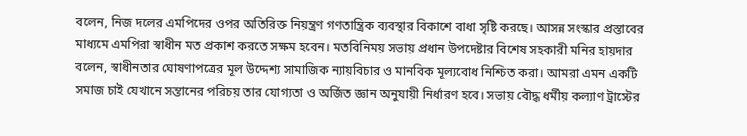বলেন, নিজ দলের এমপিদের ওপর অতিরিক্ত নিয়ন্ত্রণ গণতান্ত্রিক ব্যবস্থার বিকাশে বাধা সৃষ্টি করছে। আসন্ন সংস্কার প্রস্তাবের মাধ্যমে এমপিরা স্বাধীন মত প্রকাশ করতে সক্ষম হবেন। মতবিনিময় সভায় প্রধান উপদেষ্টার বিশেষ সহকারী মনির হায়দার বলেন, স্বাধীনতার ঘোষণাপত্রের মূল উদ্দেশ্য সামাজিক ন্যায়বিচার ও মানবিক মূল্যবোধ নিশ্চিত করা। আমরা এমন একটি সমাজ চাই যেখানে সন্তানের পরিচয় তার যোগ্যতা ও অর্জিত জ্ঞান অনুযায়ী নির্ধারণ হবে। সভায় বৌদ্ধ ধর্মীয় কল্যাণ ট্রাস্টের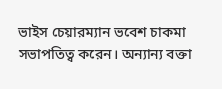ভাইস চেয়ারম্যান ভবেশ চাকমা সভাপতিত্ব করেন। অন্যান্য বক্তা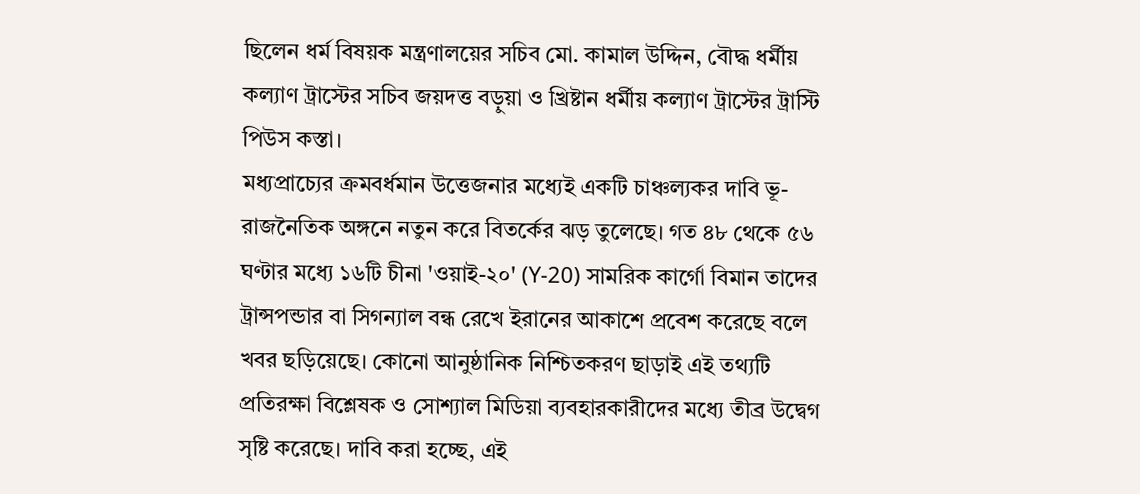ছিলেন ধর্ম বিষয়ক মন্ত্রণালয়ের সচিব মো. কামাল উদ্দিন, বৌদ্ধ ধর্মীয় কল্যাণ ট্রাস্টের সচিব জয়দত্ত বড়ুয়া ও খ্রিষ্টান ধর্মীয় কল্যাণ ট্রাস্টের ট্রাস্টি পিউস কস্তা।
মধ্যপ্রাচ্যের ক্রমবর্ধমান উত্তেজনার মধ্যেই একটি চাঞ্চল্যকর দাবি ভূ-রাজনৈতিক অঙ্গনে নতুন করে বিতর্কের ঝড় তুলেছে। গত ৪৮ থেকে ৫৬ ঘণ্টার মধ্যে ১৬টি চীনা 'ওয়াই-২০' (Y-20) সামরিক কার্গো বিমান তাদের ট্রান্সপন্ডার বা সিগন্যাল বন্ধ রেখে ইরানের আকাশে প্রবেশ করেছে বলে খবর ছড়িয়েছে। কোনো আনুষ্ঠানিক নিশ্চিতকরণ ছাড়াই এই তথ্যটি প্রতিরক্ষা বিশ্লেষক ও সোশ্যাল মিডিয়া ব্যবহারকারীদের মধ্যে তীব্র উদ্বেগ সৃষ্টি করেছে। দাবি করা হচ্ছে, এই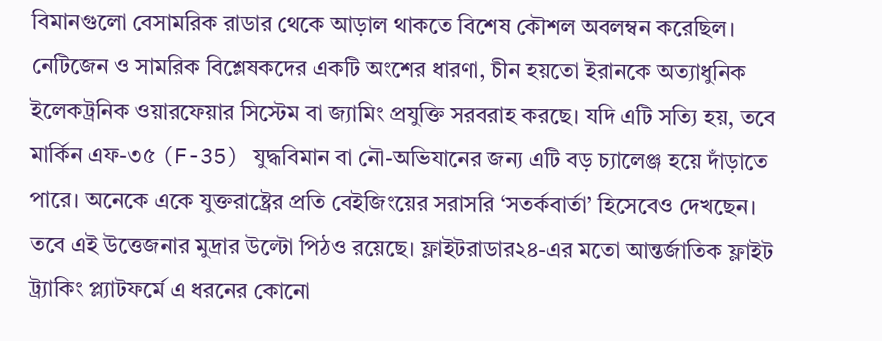বিমানগুলো বেসামরিক রাডার থেকে আড়াল থাকতে বিশেষ কৌশল অবলম্বন করেছিল। নেটিজেন ও সামরিক বিশ্লেষকদের একটি অংশের ধারণা, চীন হয়তো ইরানকে অত্যাধুনিক ইলেকট্রনিক ওয়ারফেয়ার সিস্টেম বা জ্যামিং প্রযুক্তি সরবরাহ করছে। যদি এটি সত্যি হয়, তবে মার্কিন এফ-৩৫ (F-35) যুদ্ধবিমান বা নৌ-অভিযানের জন্য এটি বড় চ্যালেঞ্জ হয়ে দাঁড়াতে পারে। অনেকে একে যুক্তরাষ্ট্রের প্রতি বেইজিংয়ের সরাসরি ‘সতর্কবার্তা’ হিসেবেও দেখছেন। তবে এই উত্তেজনার মুদ্রার উল্টো পিঠও রয়েছে। ফ্লাইটরাডার২৪-এর মতো আন্তর্জাতিক ফ্লাইট ট্র্যাকিং প্ল্যাটফর্মে এ ধরনের কোনো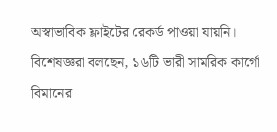অস্বাভাবিক ফ্লাইটের রেকর্ড পাওয়া যায়নি। বিশেষজ্ঞরা বলছেন, ১৬টি ভারী সামরিক কার্গো বিমানের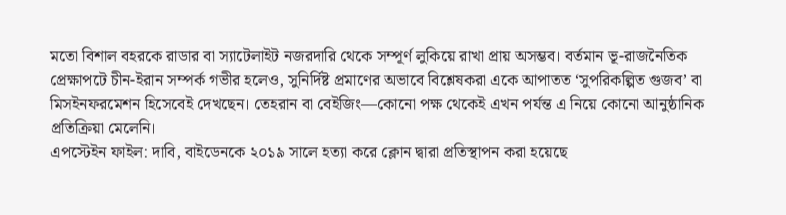মতো বিশাল বহরকে রাডার বা স্যাটেলাইট নজরদারি থেকে সম্পূর্ণ লুকিয়ে রাখা প্রায় অসম্ভব। বর্তমান ভূ-রাজনৈতিক প্রেক্ষাপটে চীন-ইরান সম্পর্ক গভীর হলেও, সুনির্দিষ্ট প্রমাণের অভাবে বিশ্লেষকরা একে আপাতত ‘সুপরিকল্পিত গুজব’ বা মিসইনফরমেশন হিসেবেই দেখছেন। তেহরান বা বেইজিং—কোনো পক্ষ থেকেই এখন পর্যন্ত এ নিয়ে কোনো আনুষ্ঠানিক প্রতিক্রিয়া মেলেনি।
এপস্টেইন ফাইল: দাবি, বাইডেনকে ২০১৯ সালে হত্যা করে ক্লোন দ্বারা প্রতিস্থাপন করা হয়েছে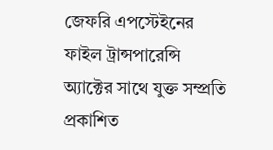জেফরি এপস্টেইনের ফাইল ট্রান্সপারেন্সি অ্যাক্টের সাথে যুক্ত সম্প্রতি প্রকাশিত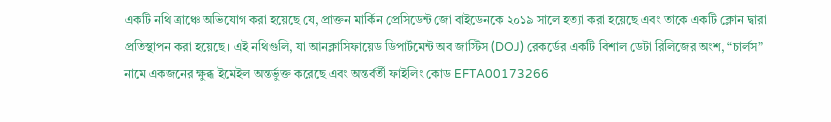একটি নথি ত্রাঞ্চে অভিযোগ করা হয়েছে যে, প্রাক্তন মার্কিন প্রেসিডেন্ট জো বাইডেনকে ২০১৯ সালে হত্যা করা হয়েছে এবং তাকে একটি ক্লোন দ্বারা প্রতিস্থাপন করা হয়েছে। এই নথিগুলি, যা আনক্লাসিফায়েড ডিপার্টমেন্ট অব জাস্টিস (DOJ) রেকর্ডের একটি বিশাল ডেটা রিলিজের অংশ, “চার্লস” নামে একজনের ক্ষুব্ধ ইমেইল অন্তর্ভুক্ত করেছে এবং অন্তর্বর্তী ফাইলিং কোড EFTA00173266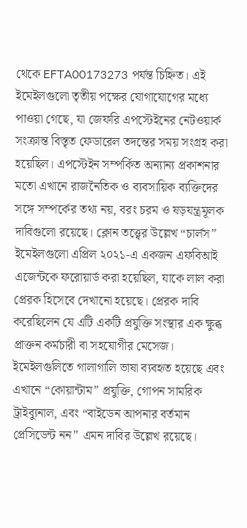থেকে EFTA00173273 পর্যন্ত চিহ্নিত। এই ইমেইলগুলো তৃতীয় পক্ষের যোগাযোগের মধ্যে পাওয়া গেছে, যা জেফরি এপস্টেইনের নেটওয়ার্ক সংক্রান্ত বিস্তৃত ফেডারেল তদন্তের সময় সংগ্রহ করা হয়েছিল। এপস্টেইন সম্পর্কিত অন্যান্য প্রকাশনার মতো এখানে রাজনৈতিক ও ব্যবসায়িক ব্যক্তিদের সঙ্গে সম্পর্কের তথ্য নয়, বরং চরম ও ষড়যন্ত্রমূলক দাবিগুলো রয়েছে। ক্লোন তত্ত্বের উল্লেখ “চার্লস” ইমেইলগুলো এপ্রিল ২০২১-এ একজন এফবিআই এজেন্টকে ফরোয়ার্ড করা হয়েছিল, যাকে লাল করা প্রেরক হিসেবে দেখানো হয়েছে। প্রেরক দাবি করেছিলেন যে এটি একটি প্রযুক্তি সংস্থার এক ক্ষুব্ধ প্রাক্তন কর্মচারী বা সহযোগীর মেসেজ। ইমেইলগুলিতে গালাগালি ভাষা ব্যবহৃত হয়েছে এবং এখানে “কোয়ান্টাম” প্রযুক্তি, গোপন সামরিক ট্রাইব্যুনাল, এবং “বাইডেন আপনার বর্তমান প্রেসিডেন্ট নন” এমন দাবির উল্লেখ রয়েছে।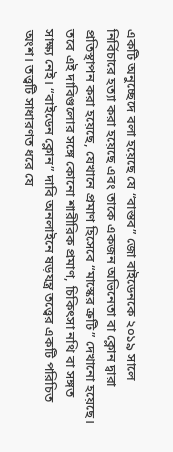একটি অনুচ্ছেদে বলা হয়েছে যে “বাস্তব” জো বাইডেনকে ২০১৯ সালে নির্বিচারে হত্যা করা হয়েছে এবং তাকে একজন অভিনেতা বা ক্লোন দ্বারা প্রতিস্থাপন করা হয়েছে, যেখানে প্রমাণ হিসেবে “মাস্কের ত্রুটি” দেখানো হয়েছে। তবে এই দাবিগুলোর সঙ্গে কোনো শারীরিক প্রমাণ, চিকিৎসা নথি বা সঙ্গত সাক্ষ্য নেই। “বাইডেন ক্লোন” দাবি অনলাইনে ষড়যন্ত্র তত্ত্বের একটি পরিচিত অংশ। তত্ত্বটি সাধারণত ধরে যে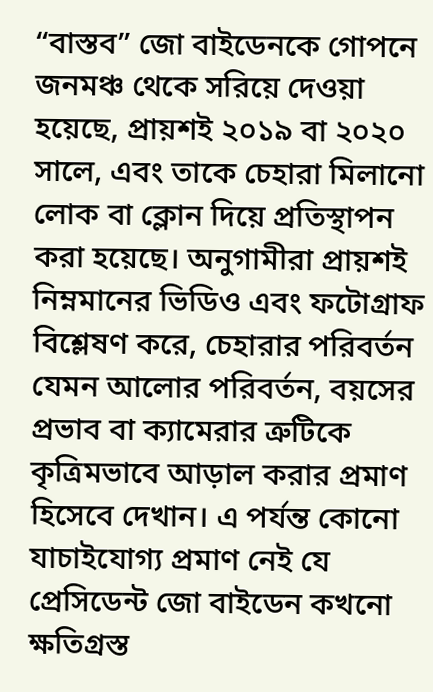“বাস্তব” জো বাইডেনকে গোপনে জনমঞ্চ থেকে সরিয়ে দেওয়া হয়েছে, প্রায়শই ২০১৯ বা ২০২০ সালে, এবং তাকে চেহারা মিলানো লোক বা ক্লোন দিয়ে প্রতিস্থাপন করা হয়েছে। অনুগামীরা প্রায়শই নিম্নমানের ভিডিও এবং ফটোগ্রাফ বিশ্লেষণ করে, চেহারার পরিবর্তন যেমন আলোর পরিবর্তন, বয়সের প্রভাব বা ক্যামেরার ত্রুটিকে কৃত্রিমভাবে আড়াল করার প্রমাণ হিসেবে দেখান। এ পর্যন্ত কোনো যাচাইযোগ্য প্রমাণ নেই যে প্রেসিডেন্ট জো বাইডেন কখনো ক্ষতিগ্রস্ত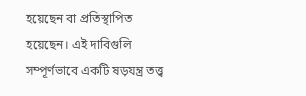হয়েছেন বা প্রতিস্থাপিত হয়েছেন। এই দাবিগুলি সম্পূর্ণভাবে একটি ষড়যন্ত্র তত্ত্ব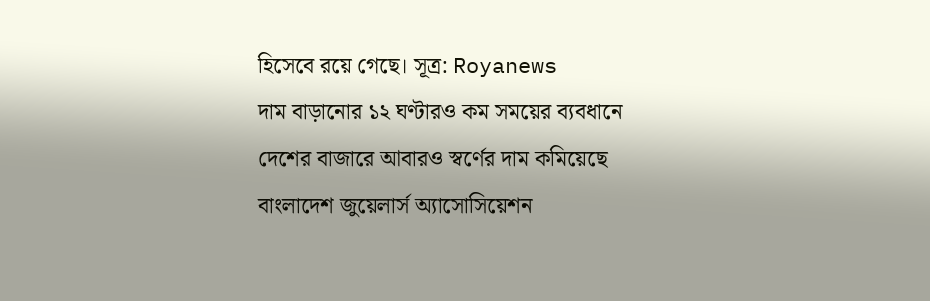হিসেবে রয়ে গেছে। সূত্র: Royanews
দাম বাড়ানোর ১২ ঘণ্টারও কম সময়ের ব্যবধানে দেশের বাজারে আবারও স্বর্ণের দাম কমিয়েছে বাংলাদেশ জুয়েলার্স অ্যাসোসিয়েশন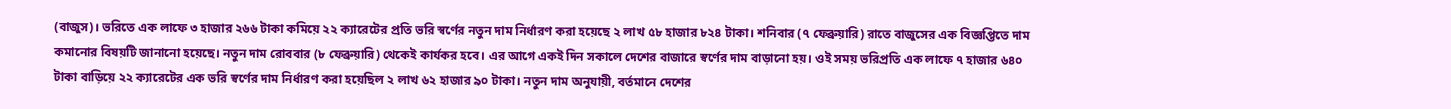(বাজুস)। ভরিতে এক লাফে ৩ হাজার ২৬৬ টাকা কমিয়ে ২২ ক্যারেটের প্রতি ভরি স্বর্ণের নতুন দাম নির্ধারণ করা হয়েছে ২ লাখ ৫৮ হাজার ৮২৪ টাকা। শনিবার (৭ ফেব্রুয়ারি) রাতে বাজুসের এক বিজ্ঞপ্তিতে দাম কমানোর বিষয়টি জানানো হয়েছে। নতুন দাম রোববার (৮ ফেব্রুয়ারি) থেকেই কার্যকর হবে। এর আগে একই দিন সকালে দেশের বাজারে স্বর্ণের দাম বাড়ানো হয়। ওই সময় ভরিপ্রতি এক লাফে ৭ হাজার ৬৪০ টাকা বাড়িয়ে ২২ ক্যারেটের এক ভরি স্বর্ণের দাম নির্ধারণ করা হয়েছিল ২ লাখ ৬২ হাজার ৯০ টাকা। নতুন দাম অনুযায়ী, বর্তমানে দেশের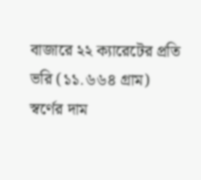বাজারে ২২ ক্যারেটের প্রতি ভরি (১১.৬৬৪ গ্রাম) স্বর্ণের দাম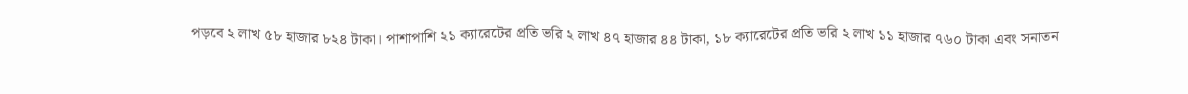পড়বে ২ লাখ ৫৮ হাজার ৮২৪ টাকা। পাশাপাশি ২১ ক্যারেটের প্রতি ভরি ২ লাখ ৪৭ হাজার ৪৪ টাকা, ১৮ ক্যারেটের প্রতি ভরি ২ লাখ ১১ হাজার ৭৬০ টাকা এবং সনাতন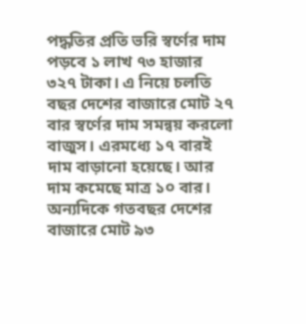পদ্ধতির প্রতি ভরি স্বর্ণের দাম পড়বে ১ লাখ ৭৩ হাজার ৩২৭ টাকা। এ নিয়ে চলতি বছর দেশের বাজারে মোট ২৭ বার স্বর্ণের দাম সমন্বয় করলো বাজুস। এরমধ্যে ১৭ বারই দাম বাড়ানো হয়েছে। আর দাম কমেছে মাত্র ১০ বার। অন্যদিকে গতবছর দেশের বাজারে মোট ৯৩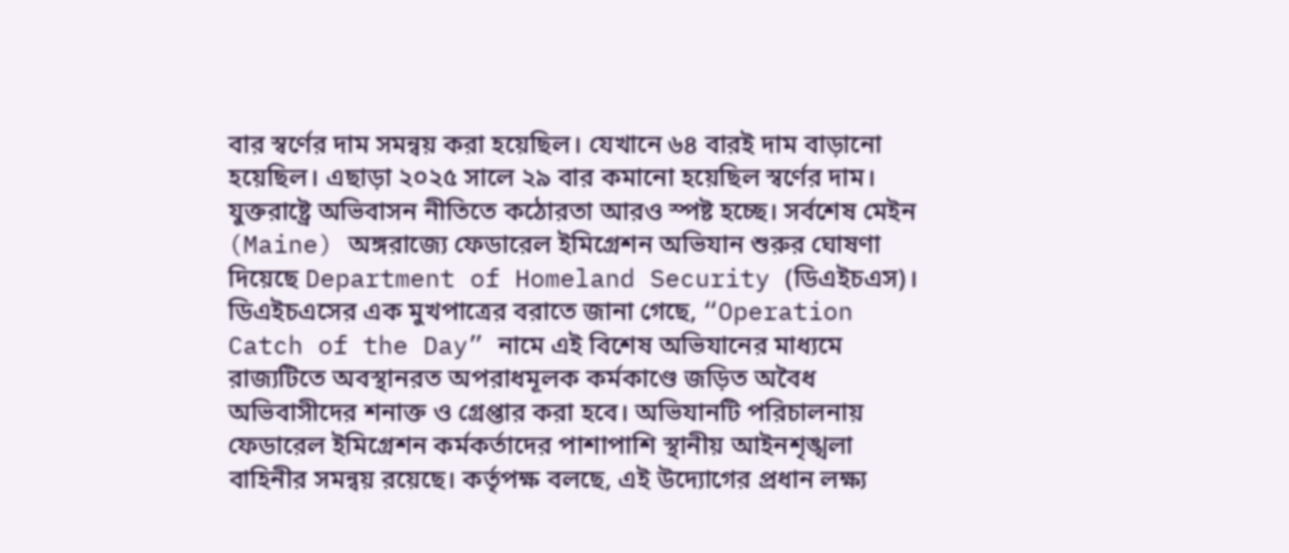বার স্বর্ণের দাম সমন্বয় করা হয়েছিল। যেখানে ৬৪ বারই দাম বাড়ানো হয়েছিল। এছাড়া ২০২৫ সালে ২৯ বার কমানো হয়েছিল স্বর্ণের দাম।
যুক্তরাষ্ট্রে অভিবাসন নীতিতে কঠোরতা আরও স্পষ্ট হচ্ছে। সর্বশেষ মেইন (Maine) অঙ্গরাজ্যে ফেডারেল ইমিগ্রেশন অভিযান শুরুর ঘোষণা দিয়েছে Department of Homeland Security (ডিএইচএস)। ডিএইচএসের এক মুখপাত্রের বরাতে জানা গেছে, “Operation Catch of the Day” নামে এই বিশেষ অভিযানের মাধ্যমে রাজ্যটিতে অবস্থানরত অপরাধমূলক কর্মকাণ্ডে জড়িত অবৈধ অভিবাসীদের শনাক্ত ও গ্রেপ্তার করা হবে। অভিযানটি পরিচালনায় ফেডারেল ইমিগ্রেশন কর্মকর্তাদের পাশাপাশি স্থানীয় আইনশৃঙ্খলা বাহিনীর সমন্বয় রয়েছে। কর্তৃপক্ষ বলছে, এই উদ্যোগের প্রধান লক্ষ্য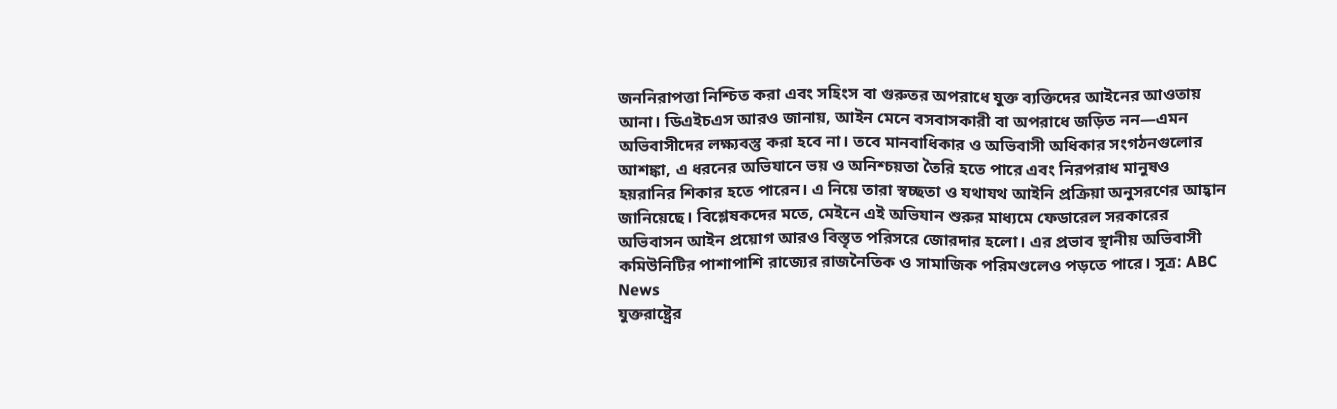জননিরাপত্তা নিশ্চিত করা এবং সহিংস বা গুরুতর অপরাধে যুক্ত ব্যক্তিদের আইনের আওতায় আনা। ডিএইচএস আরও জানায়, আইন মেনে বসবাসকারী বা অপরাধে জড়িত নন—এমন অভিবাসীদের লক্ষ্যবস্তু করা হবে না। তবে মানবাধিকার ও অভিবাসী অধিকার সংগঠনগুলোর আশঙ্কা, এ ধরনের অভিযানে ভয় ও অনিশ্চয়তা তৈরি হতে পারে এবং নিরপরাধ মানুষও হয়রানির শিকার হতে পারেন। এ নিয়ে তারা স্বচ্ছতা ও যথাযথ আইনি প্রক্রিয়া অনুসরণের আহ্বান জানিয়েছে। বিশ্লেষকদের মতে, মেইনে এই অভিযান শুরুর মাধ্যমে ফেডারেল সরকারের অভিবাসন আইন প্রয়োগ আরও বিস্তৃত পরিসরে জোরদার হলো। এর প্রভাব স্থানীয় অভিবাসী কমিউনিটির পাশাপাশি রাজ্যের রাজনৈতিক ও সামাজিক পরিমণ্ডলেও পড়তে পারে। সূত্র: ABC News
যুক্তরাষ্ট্রের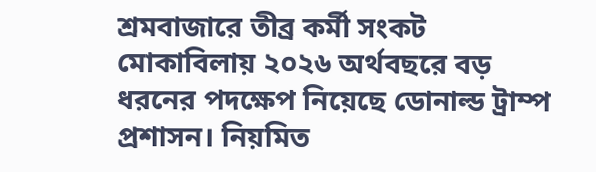শ্রমবাজারে তীব্র কর্মী সংকট মোকাবিলায় ২০২৬ অর্থবছরে বড় ধরনের পদক্ষেপ নিয়েছে ডোনাল্ড ট্রাম্প প্রশাসন। নিয়মিত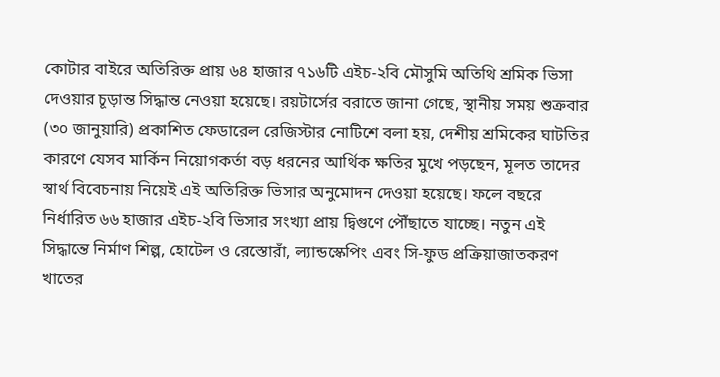কোটার বাইরে অতিরিক্ত প্রায় ৬৪ হাজার ৭১৬টি এইচ-২বি মৌসুমি অতিথি শ্রমিক ভিসা দেওয়ার চূড়ান্ত সিদ্ধান্ত নেওয়া হয়েছে। রয়টার্সের বরাতে জানা গেছে, স্থানীয় সময় শুক্রবার (৩০ জানুয়ারি) প্রকাশিত ফেডারেল রেজিস্টার নোটিশে বলা হয়, দেশীয় শ্রমিকের ঘাটতির কারণে যেসব মার্কিন নিয়োগকর্তা বড় ধরনের আর্থিক ক্ষতির মুখে পড়ছেন, মূলত তাদের স্বার্থ বিবেচনায় নিয়েই এই অতিরিক্ত ভিসার অনুমোদন দেওয়া হয়েছে। ফলে বছরে নির্ধারিত ৬৬ হাজার এইচ-২বি ভিসার সংখ্যা প্রায় দ্বিগুণে পৌঁছাতে যাচ্ছে। নতুন এই সিদ্ধান্তে নির্মাণ শিল্প, হোটেল ও রেস্তোরাঁ, ল্যান্ডস্কেপিং এবং সি-ফুড প্রক্রিয়াজাতকরণ খাতের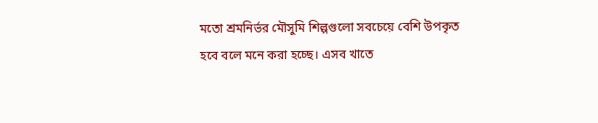মতো শ্রমনির্ভর মৌসুমি শিল্পগুলো সবচেয়ে বেশি উপকৃত হবে বলে মনে করা হচ্ছে। এসব খাতে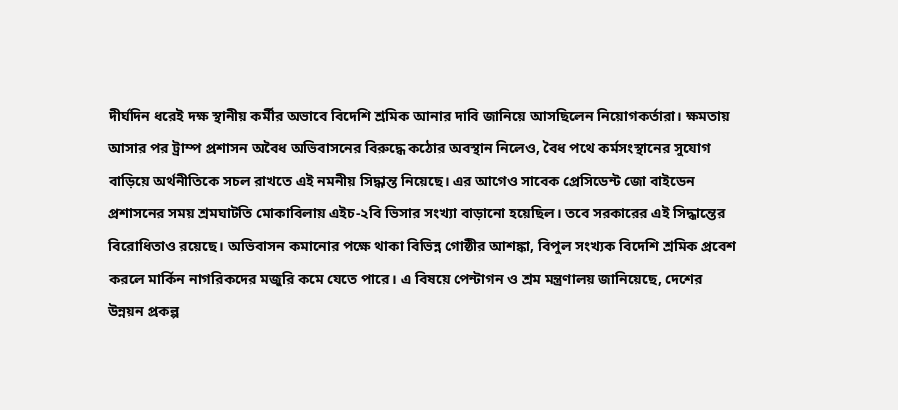দীর্ঘদিন ধরেই দক্ষ স্থানীয় কর্মীর অভাবে বিদেশি শ্রমিক আনার দাবি জানিয়ে আসছিলেন নিয়োগকর্তারা। ক্ষমতায় আসার পর ট্রাম্প প্রশাসন অবৈধ অভিবাসনের বিরুদ্ধে কঠোর অবস্থান নিলেও, বৈধ পথে কর্মসংস্থানের সুযোগ বাড়িয়ে অর্থনীতিকে সচল রাখতে এই নমনীয় সিদ্ধান্ত নিয়েছে। এর আগেও সাবেক প্রেসিডেন্ট জো বাইডেন প্রশাসনের সময় শ্রমঘাটতি মোকাবিলায় এইচ-২বি ভিসার সংখ্যা বাড়ানো হয়েছিল। তবে সরকারের এই সিদ্ধান্তের বিরোধিতাও রয়েছে। অভিবাসন কমানোর পক্ষে থাকা বিভিন্ন গোষ্ঠীর আশঙ্কা, বিপুল সংখ্যক বিদেশি শ্রমিক প্রবেশ করলে মার্কিন নাগরিকদের মজুরি কমে যেতে পারে। এ বিষয়ে পেন্টাগন ও শ্রম মন্ত্রণালয় জানিয়েছে, দেশের উন্নয়ন প্রকল্প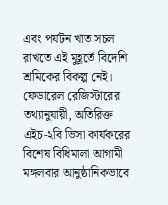এবং পর্যটন খাত সচল রাখতে এই মুহূর্তে বিদেশি শ্রমিকের বিকল্প নেই। ফেডারেল রেজিস্টারের তথ্যানুযায়ী, অতিরিক্ত এইচ-২বি ভিসা কার্যকরের বিশেষ বিধিমালা আগামী মঙ্গলবার আনুষ্ঠানিকভাবে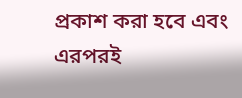প্রকাশ করা হবে এবং এরপরই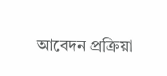আবেদন প্রক্রিয়া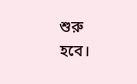শুরু হবে।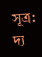সূত্র: দ্য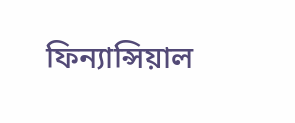ফিন্যান্সিয়াল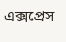এক্সপ্রেস